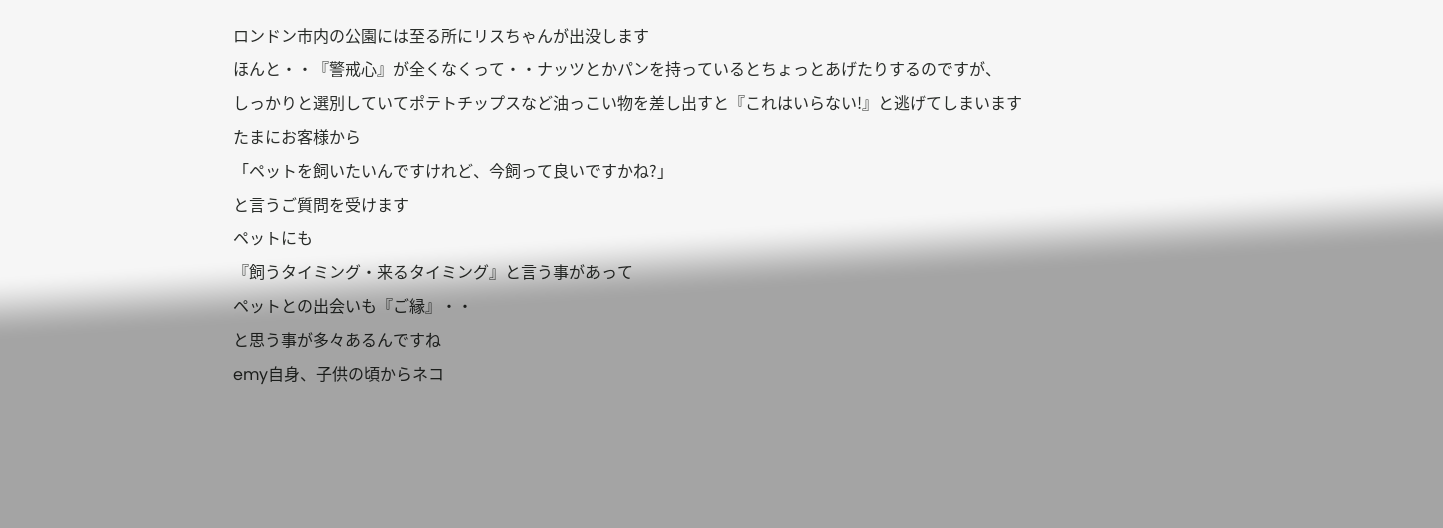ロンドン市内の公園には至る所にリスちゃんが出没します
ほんと・・『警戒心』が全くなくって・・ナッツとかパンを持っているとちょっとあげたりするのですが、
しっかりと選別していてポテトチップスなど油っこい物を差し出すと『これはいらない!』と逃げてしまいます
たまにお客様から
「ペットを飼いたいんですけれど、今飼って良いですかね?」
と言うご質問を受けます
ペットにも
『飼うタイミング・来るタイミング』と言う事があって
ペットとの出会いも『ご縁』・・
と思う事が多々あるんですね
emy自身、子供の頃からネコ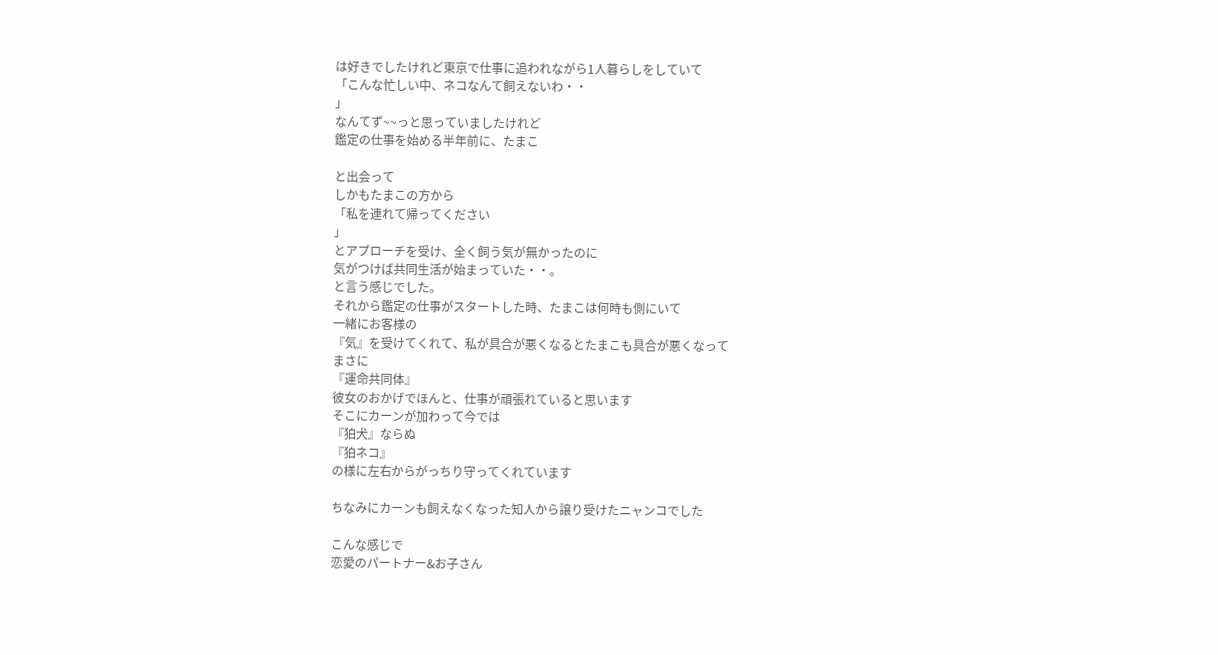は好きでしたけれど東京で仕事に追われながら1人暮らしをしていて
「こんな忙しい中、ネコなんて飼えないわ・・
」
なんてず~~っと思っていましたけれど
鑑定の仕事を始める半年前に、たまこ

と出会って
しかもたまこの方から
「私を連れて帰ってください
」
とアプローチを受け、全く飼う気が無かったのに
気がつけば共同生活が始まっていた・・。
と言う感じでした。
それから鑑定の仕事がスタートした時、たまこは何時も側にいて
一緒にお客様の
『気』を受けてくれて、私が具合が悪くなるとたまこも具合が悪くなって
まさに
『運命共同体』
彼女のおかげでほんと、仕事が頑張れていると思います
そこにカーンが加わって今では
『狛犬』ならぬ
『狛ネコ』
の様に左右からがっちり守ってくれています

ちなみにカーンも飼えなくなった知人から譲り受けたニャンコでした

こんな感じで
恋愛のパートナー&お子さん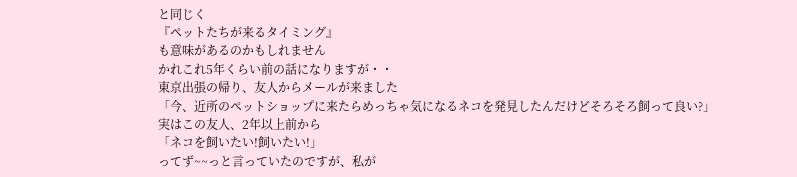と同じく
『ペットたちが来るタイミング』
も意味があるのかもしれません
かれこれ5年くらい前の話になりますが・・
東京出張の帰り、友人からメールが来ました
「今、近所のペットショップに来たらめっちゃ気になるネコを発見したんだけどそろそろ飼って良い?」
実はこの友人、2年以上前から
「ネコを飼いたい!飼いたい!」
ってず~~っと言っていたのですが、私が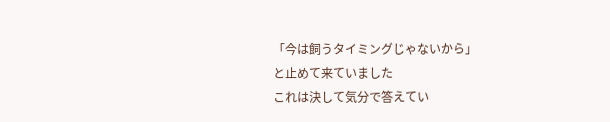「今は飼うタイミングじゃないから」
と止めて来ていました
これは決して気分で答えてい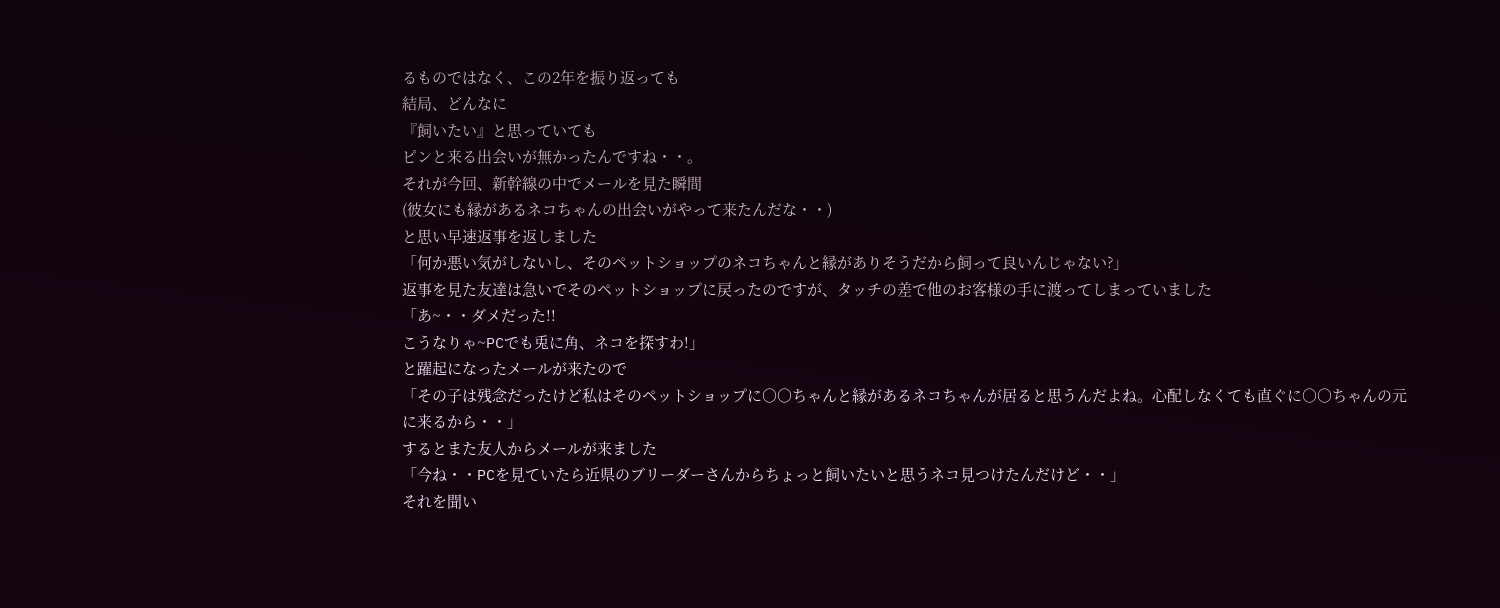るものではなく、この2年を振り返っても
結局、どんなに
『飼いたい』と思っていても
ピンと来る出会いが無かったんですね・・。
それが今回、新幹線の中でメールを見た瞬間
(彼女にも縁があるネコちゃんの出会いがやって来たんだな・・)
と思い早速返事を返しました
「何か悪い気がしないし、そのペットショップのネコちゃんと縁がありそうだから飼って良いんじゃない?」
返事を見た友達は急いでそのペットショップに戻ったのですが、タッチの差で他のお客様の手に渡ってしまっていました
「あ~・・ダメだった!!
こうなりゃ~PCでも兎に角、ネコを探すわ!」
と躍起になったメールが来たので
「その子は残念だったけど私はそのペットショップに○○ちゃんと縁があるネコちゃんが居ると思うんだよね。心配しなくても直ぐに○○ちゃんの元に来るから・・」
するとまた友人からメールが来ました
「今ね・・PCを見ていたら近県のブリーダーさんからちょっと飼いたいと思うネコ見つけたんだけど・・」
それを聞い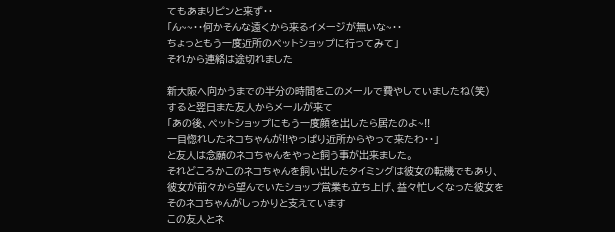てもあまりピンと来ず・・
「ん~~・・何かそんな遠くから来るイメージが無いな~・・
ちょっともう一度近所のペットショップに行ってみて」
それから連絡は途切れました

新大阪へ向かうまでの半分の時間をこのメールで費やしていましたね(笑)
すると翌日また友人からメールが来て
「あの後、ペットショップにもう一度顔を出したら居たのよ~!!
一目惚れしたネコちゃんが!!やっぱり近所からやって来たわ・・」
と友人は念願のネコちゃんをやっと飼う事が出来ました。
それどころかこのネコちゃんを飼い出したタイミングは彼女の転機でもあり、
彼女が前々から望んでいたショップ営業も立ち上げ、益々忙しくなった彼女を
そのネコちゃんがしっかりと支えています
この友人とネ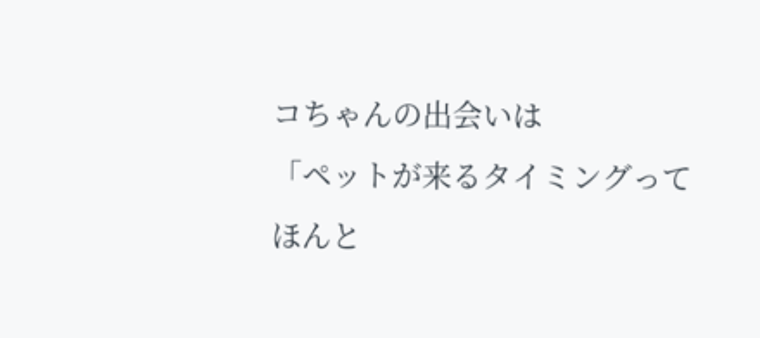コちゃんの出会いは
「ペットが来るタイミングってほんと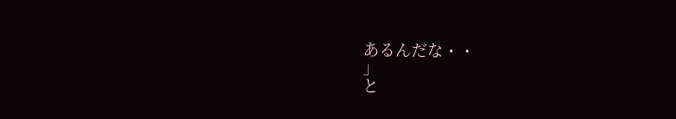あるんだな・・
」
と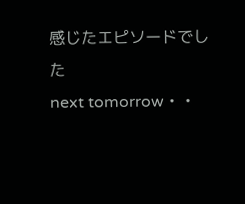感じたエピソードでした
next tomorrow・・